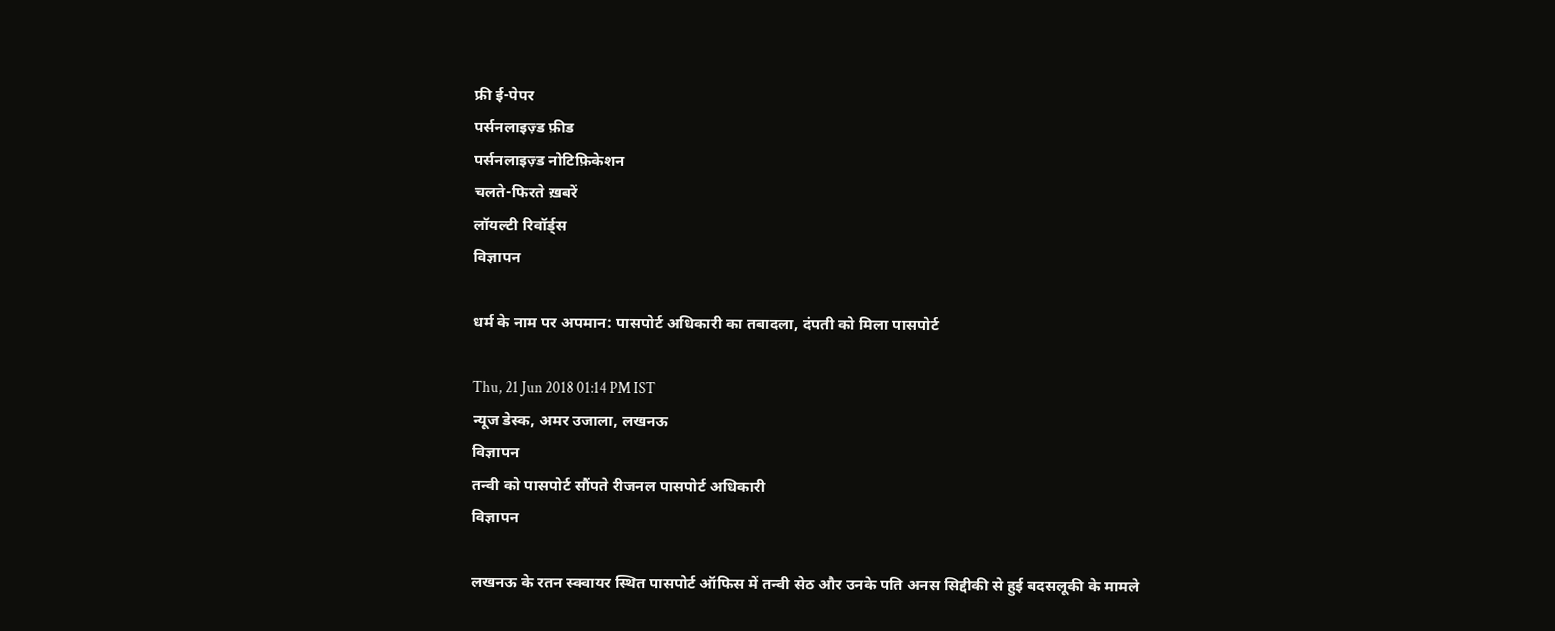फ्री ई-पेपर
पर्सनलाइज़्ड फ़ीड
पर्सनलाइज़्ड नोटिफ़िकेशन
चलते-फिरते ख़बरें
लॉयल्टी रिवॉर्ड्स
विज्ञापन

धर्म के नाम पर अपमान: पासपोर्ट अधिकारी का तबादला, दंपती को मिला पासपोर्ट

Thu, 21 Jun 2018 01:14 PM IST
न्यूज डेस्क, अमर उजाला, लखनऊ
विज्ञापन
तन्वी को पासपोर्ट सौंपते रीजनल पासपोर्ट अधिकारी
विज्ञापन

लखनऊ के रतन स्क्वायर स्थित पासपोर्ट ऑफिस में तन्वी सेठ और उनके पति अनस सिद्दीकी से हुई बदसलूकी के मामले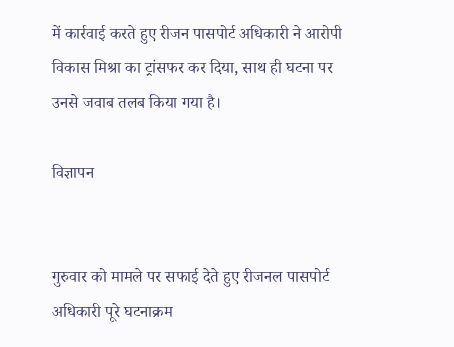में कार्रवाई करते हुए रीजन पासपोर्ट अधिकारी ने आरोपी विकास मिश्रा का ट्रांसफर कर दिया, साथ ही घटना पर उनसे जवाब तलब किया गया है।

विज्ञापन


गुरुवार को मामले पर सफाई देते हुए रीजनल पासपोर्ट अधिकारी पूरे घटनाक्रम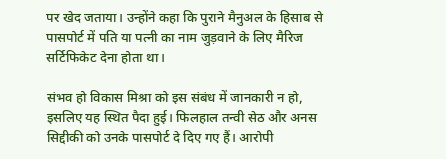पर खेद जताया। उन्होंने कहा कि पुराने मैनुअल के हिसाब से पासपोर्ट में पति या पत्नी का नाम जुड़वाने के लिए मैरिज सर्टिफिकेट देना होता था।

संभव हो विकास मिश्रा को इस संबंध में जानकारी न हो, इसलिए यह स्थित पैदा हुई। फिलहाल तन्वी सेठ और अनस सिद्दीकी को उनके पासपोर्ट दे दिए गए हैं। आरोपी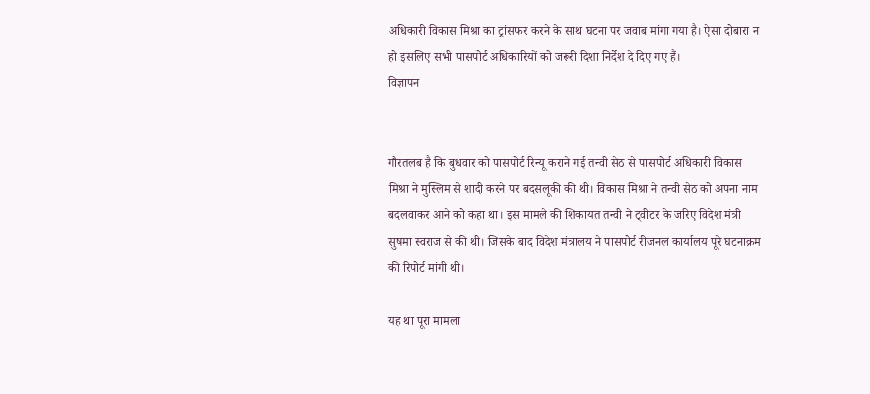अधिकारी विकास मिश्रा का ट्रांसफर करने के साथ घटना पर जवाब मांगा गया है। ऐसा दोबारा न हो इसलिए सभी पासपोर्ट अधिकारियों को जरूरी दिशा निर्देश दे दिए गए हैं।
विज्ञापन


गौरतलब है कि बुधवार को पासपोर्ट रिन्यू कराने गई तन्वी सेठ से पासपोर्ट अधिकारी विकास मिश्रा ने मुस्लिम से शादी करने पर बदसलूकी की थी। विकास मिश्रा ने तन्वी सेठ को अपना नाम बदलवाकर आने को कहा था। इस मामले की शिकायत तन्वी ने ट्वीटर के जरिए विदेश मंत्री सुषमा स्वराज से की थी। जिसके बाद विदेश मंत्रालय ने पासपोर्ट रीजनल कार्यालय पूरे घटनाक्रम की रिपोर्ट मांगी थी।

यह था पूरा मामला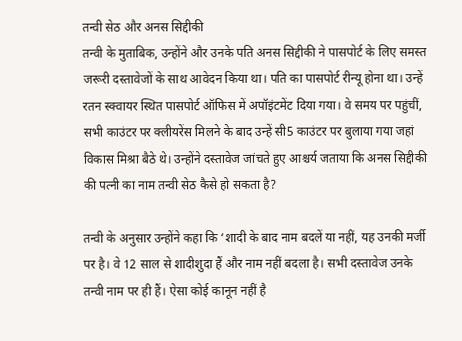तन्वी सेठ और अनस सिद्दीकी
तन्वी के मुताबिक, उन्होंने और उनके पति अनस सिद्दीकी ने पासपोर्ट के लिए समस्त जरूरी दस्तावेजों के साथ आवेदन किया था। पति का पासपोर्ट रीन्यू होना था। उन्हें रतन स्क्वायर स्थित पासपोर्ट ऑफिस में अपॉइंटमेंट दिया गया। वे समय पर पहुंचीं, सभी काउंटर पर क्लीयरेंस मिलने के बाद उन्हें सी5 काउंटर पर बुलाया गया जहां विकास मिश्रा बैठे थे। उन्होंने दस्तावेज जांचते हुए आश्चर्य जताया कि अनस सिद्दीकी की पत्नी का नाम तन्वी सेठ कैसे हो सकता है?

तन्वी के अनुसार उन्होंने कहा कि ‘शादी के बाद नाम बदलें या नहीं, यह उनकी मर्जी पर है। वे 12 साल से शादीशुदा हैं और नाम नहीं बदला है। सभी दस्तावेज उनके तन्वी नाम पर ही हैं। ऐसा कोई कानून नहीं है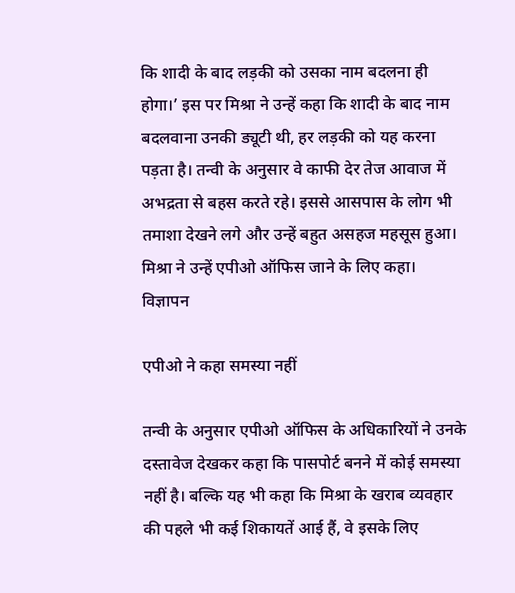कि शादी के बाद लड़की को उसका नाम बदलना ही होगा।’ इस पर मिश्रा ने उन्हें कहा कि शादी के बाद नाम बदलवाना उनकी ड्यूटी थी, हर लड़की को यह करना पड़ता है। तन्वी के अनुसार वे काफी देर तेज आवाज में अभद्रता से बहस करते रहे। इससे आसपास के लोग भी तमाशा देखने लगे और उन्हें बहुत असहज महसूस हुआ। मिश्रा ने उन्हें एपीओ ऑफिस जाने के लिए कहा।
विज्ञापन

एपीओ ने कहा समस्या नहीं

तन्वी के अनुसार एपीओ ऑफिस के अधिकारियों ने उनके दस्तावेज देखकर कहा कि पासपोर्ट बनने में कोई समस्या नहीं है। बल्कि यह भी कहा कि मिश्रा के खराब व्यवहार की पहले भी कई शिकायतें आई हैं, वे इसके लिए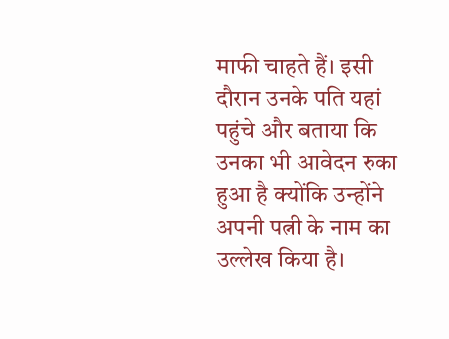माफी चाहते हैं। इसी दौरान उनके पति यहां पहुंचे और बताया कि उनका भी आवेदन रुका हुआ है क्योंकि उन्होंने अपनी पत्नी के नाम का उल्लेख किया है।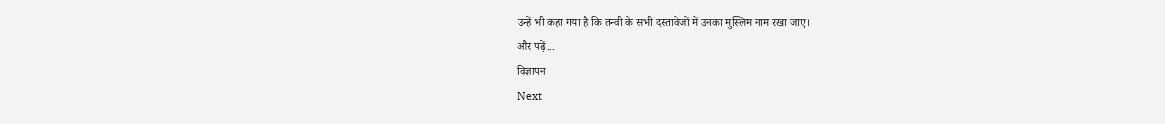उन्हें भी कहा गया है कि तन्वी के सभी दस्तावेजों में उनका मुस्लिम नाम रखा जाए।
और पढ़ें...
विज्ञापन
Next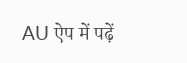AU ऐप में पढ़ें